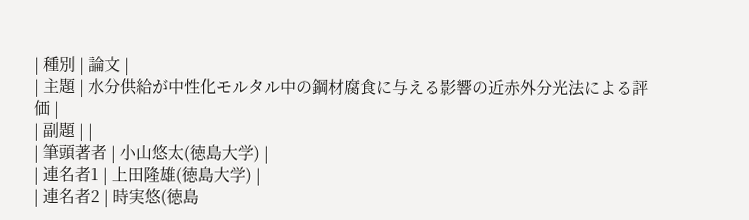| 種別 | 論文 |
| 主題 | 水分供給が中性化モルタル中の鋼材腐食に与える影響の近赤外分光法による評価 |
| 副題 | |
| 筆頭著者 | 小山悠太(徳島大学) |
| 連名者1 | 上田隆雄(徳島大学) |
| 連名者2 | 時実悠(徳島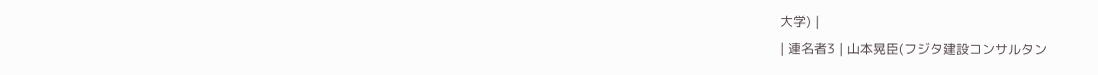大学) |
| 連名者3 | 山本晃臣(フジタ建設コンサルタン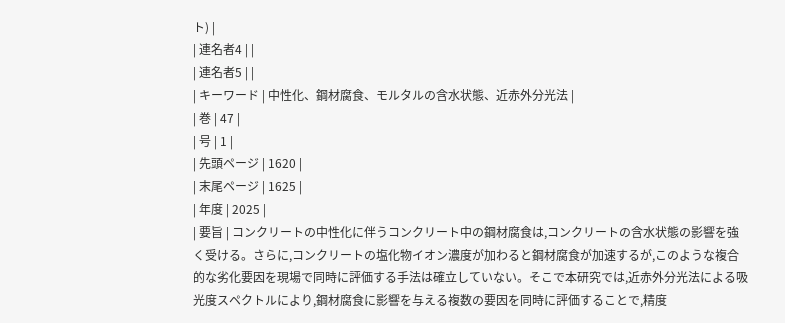ト) |
| 連名者4 | |
| 連名者5 | |
| キーワード | 中性化、鋼材腐食、モルタルの含水状態、近赤外分光法 |
| 巻 | 47 |
| 号 | 1 |
| 先頭ページ | 1620 |
| 末尾ページ | 1625 |
| 年度 | 2025 |
| 要旨 | コンクリートの中性化に伴うコンクリート中の鋼材腐食は,コンクリートの含水状態の影響を強く受ける。さらに,コンクリートの塩化物イオン濃度が加わると鋼材腐食が加速するが,このような複合的な劣化要因を現場で同時に評価する手法は確立していない。そこで本研究では,近赤外分光法による吸光度スペクトルにより,鋼材腐食に影響を与える複数の要因を同時に評価することで,精度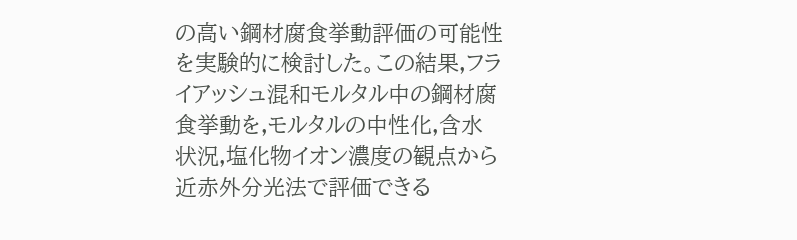の高い鋼材腐食挙動評価の可能性を実験的に検討した。この結果,フライアッシュ混和モルタル中の鋼材腐食挙動を,モルタルの中性化,含水状況,塩化物イオン濃度の観点から近赤外分光法で評価できる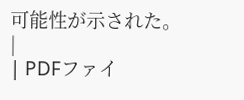可能性が示された。 |
| PDFファイ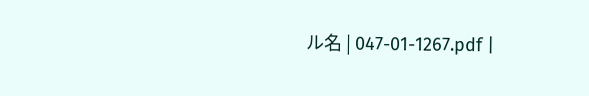ル名 | 047-01-1267.pdf |